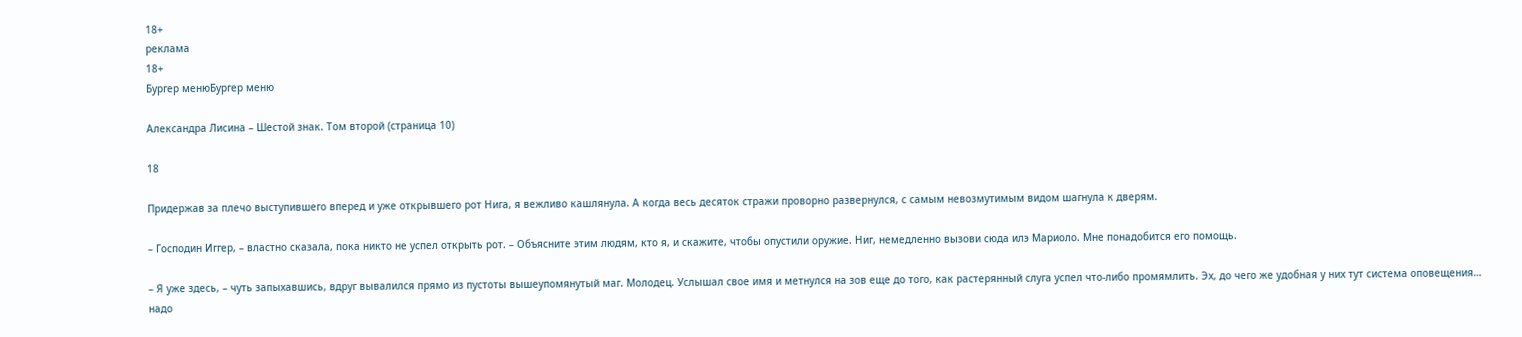18+
реклама
18+
Бургер менюБургер меню

Александра Лисина – Шестой знак. Том второй (страница 10)

18

Придержав за плечо выступившего вперед и уже открывшего рот Нига, я вежливо кашлянула. А когда весь десяток стражи проворно развернулся, с самым невозмутимым видом шагнула к дверям.

– Господин Иггер, – властно сказала, пока никто не успел открыть рот. – Объясните этим людям, кто я, и скажите, чтобы опустили оружие. Ниг, немедленно вызови сюда илэ Мариоло. Мне понадобится его помощь.

– Я уже здесь, – чуть запыхавшись, вдруг вывалился прямо из пустоты вышеупомянутый маг. Молодец. Услышал свое имя и метнулся на зов еще до того, как растерянный слуга успел что-либо промямлить. Эх, до чего же удобная у них тут система оповещения… надо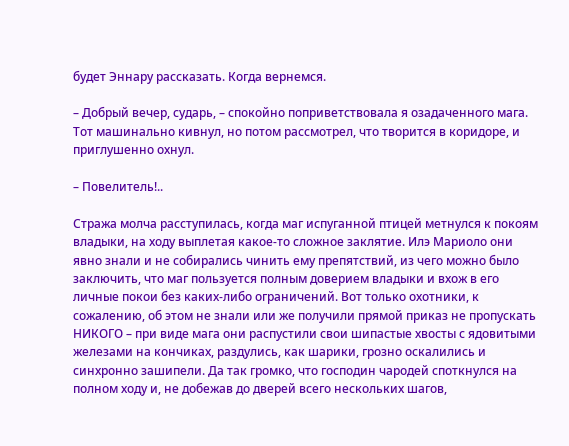будет Эннару рассказать. Когда вернемся.

– Добрый вечер, сударь, – спокойно поприветствовала я озадаченного мага. Тот машинально кивнул, но потом рассмотрел, что творится в коридоре, и приглушенно охнул.

– Повелитель!..

Стража молча расступилась, когда маг испуганной птицей метнулся к покоям владыки, на ходу выплетая какое-то сложное заклятие. Илэ Мариоло они явно знали и не собирались чинить ему препятствий, из чего можно было заключить, что маг пользуется полным доверием владыки и вхож в его личные покои без каких-либо ограничений. Вот только охотники, к сожалению, об этом не знали или же получили прямой приказ не пропускать НИКОГО – при виде мага они распустили свои шипастые хвосты с ядовитыми железами на кончиках, раздулись, как шарики, грозно оскалились и синхронно зашипели. Да так громко, что господин чародей споткнулся на полном ходу и, не добежав до дверей всего нескольких шагов,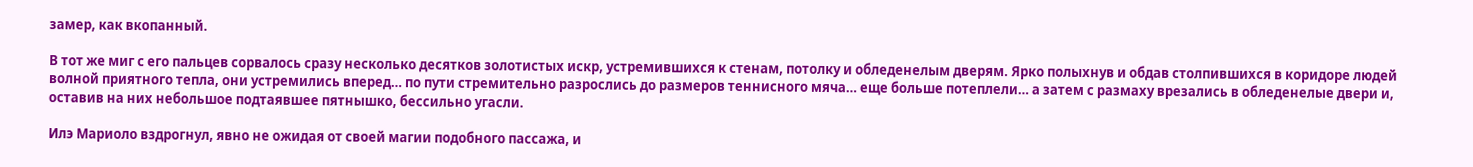замер, как вкопанный.

В тот же миг с его пальцев сорвалось сразу несколько десятков золотистых искр, устремившихся к стенам, потолку и обледенелым дверям. Ярко полыхнув и обдав столпившихся в коридоре людей волной приятного тепла, они устремились вперед… по пути стремительно разрослись до размеров теннисного мяча… еще больше потеплели… а затем с размаху врезались в обледенелые двери и, оставив на них небольшое подтаявшее пятнышко, бессильно угасли.

Илэ Мариоло вздрогнул, явно не ожидая от своей магии подобного пассажа, и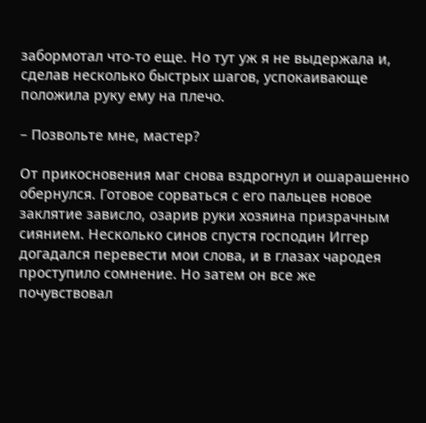забормотал что-то еще. Но тут уж я не выдержала и, сделав несколько быстрых шагов, успокаивающе положила руку ему на плечо.

– Позвольте мне, мастер?

От прикосновения маг снова вздрогнул и ошарашенно обернулся. Готовое сорваться с его пальцев новое заклятие зависло, озарив руки хозяина призрачным сиянием. Несколько синов спустя господин Иггер догадался перевести мои слова, и в глазах чародея проступило сомнение. Но затем он все же почувствовал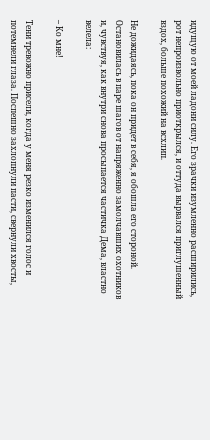идущую от моей ладони силу. Его зрачки изумленно расширились, рот непроизвольно приоткрылся, и оттуда вырвался приглушенный вздох, больше похожий на всхлип.

Не дожидаясь, пока он придет в себя, я обошла его стороной. Остановилась в паре шагов от напряженно замолчавших охотников и, чувствуя, как внутри снова просыпается частичка Дема, властно велела:

– Ко мне!

Тени тревожно присели, когда у меня резко изменился голос и потемнели глаза. Поспешно захлопнули пасти, свернули хвосты,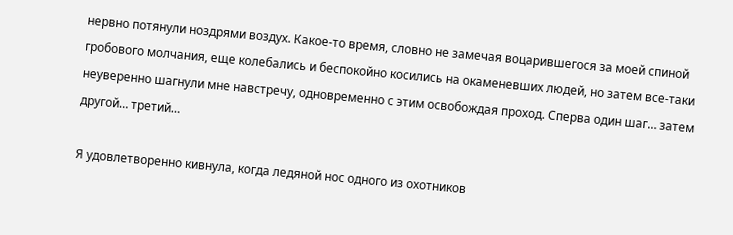нервно потянули ноздрями воздух. Какое-то время, словно не замечая воцарившегося за моей спиной гробового молчания, еще колебались и беспокойно косились на окаменевших людей, но затем все-таки неуверенно шагнули мне навстречу, одновременно с этим освобождая проход. Сперва один шаг… затем другой… третий…

Я удовлетворенно кивнула, когда ледяной нос одного из охотников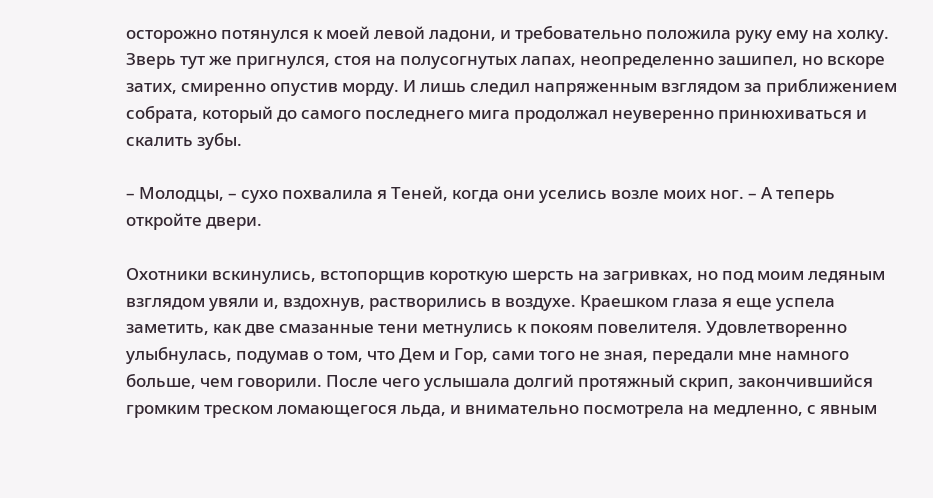осторожно потянулся к моей левой ладони, и требовательно положила руку ему на холку. Зверь тут же пригнулся, стоя на полусогнутых лапах, неопределенно зашипел, но вскоре затих, смиренно опустив морду. И лишь следил напряженным взглядом за приближением собрата, который до самого последнего мига продолжал неуверенно принюхиваться и скалить зубы.

– Молодцы, – сухо похвалила я Теней, когда они уселись возле моих ног. – А теперь откройте двери.

Охотники вскинулись, встопорщив короткую шерсть на загривках, но под моим ледяным взглядом увяли и, вздохнув, растворились в воздухе. Краешком глаза я еще успела заметить, как две смазанные тени метнулись к покоям повелителя. Удовлетворенно улыбнулась, подумав о том, что Дем и Гор, сами того не зная, передали мне намного больше, чем говорили. После чего услышала долгий протяжный скрип, закончившийся громким треском ломающегося льда, и внимательно посмотрела на медленно, с явным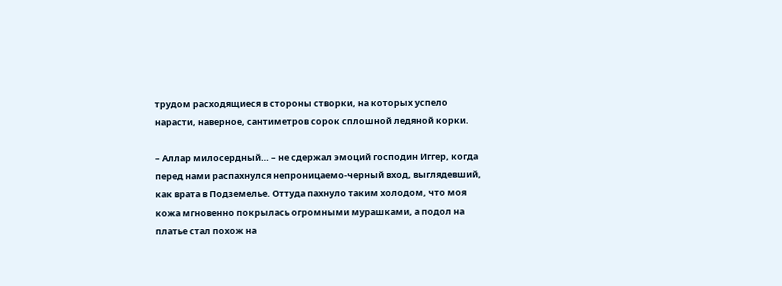трудом расходящиеся в стороны створки, на которых успело нарасти, наверное, сантиметров сорок сплошной ледяной корки.

– Аллар милосердный… – не сдержал эмоций господин Иггер, когда перед нами распахнулся непроницаемо-черный вход, выглядевший, как врата в Подземелье. Оттуда пахнуло таким холодом, что моя кожа мгновенно покрылась огромными мурашками, а подол на платье стал похож на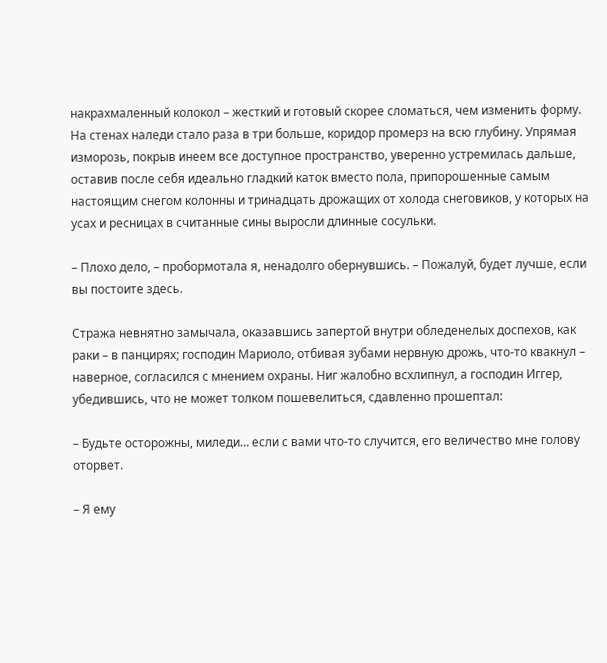накрахмаленный колокол – жесткий и готовый скорее сломаться, чем изменить форму. На стенах наледи стало раза в три больше, коридор промерз на всю глубину. Упрямая изморозь, покрыв инеем все доступное пространство, уверенно устремилась дальше, оставив после себя идеально гладкий каток вместо пола, припорошенные самым настоящим снегом колонны и тринадцать дрожащих от холода снеговиков, у которых на усах и ресницах в считанные сины выросли длинные сосульки.

– Плохо дело, – пробормотала я, ненадолго обернувшись. – Пожалуй, будет лучше, если вы постоите здесь.

Стража невнятно замычала, оказавшись запертой внутри обледенелых доспехов, как раки – в панцирях; господин Мариоло, отбивая зубами нервную дрожь, что-то квакнул – наверное, согласился с мнением охраны. Ниг жалобно всхлипнул, а господин Иггер, убедившись, что не может толком пошевелиться, сдавленно прошептал:

– Будьте осторожны, миледи… если с вами что-то случится, его величество мне голову оторвет.

– Я ему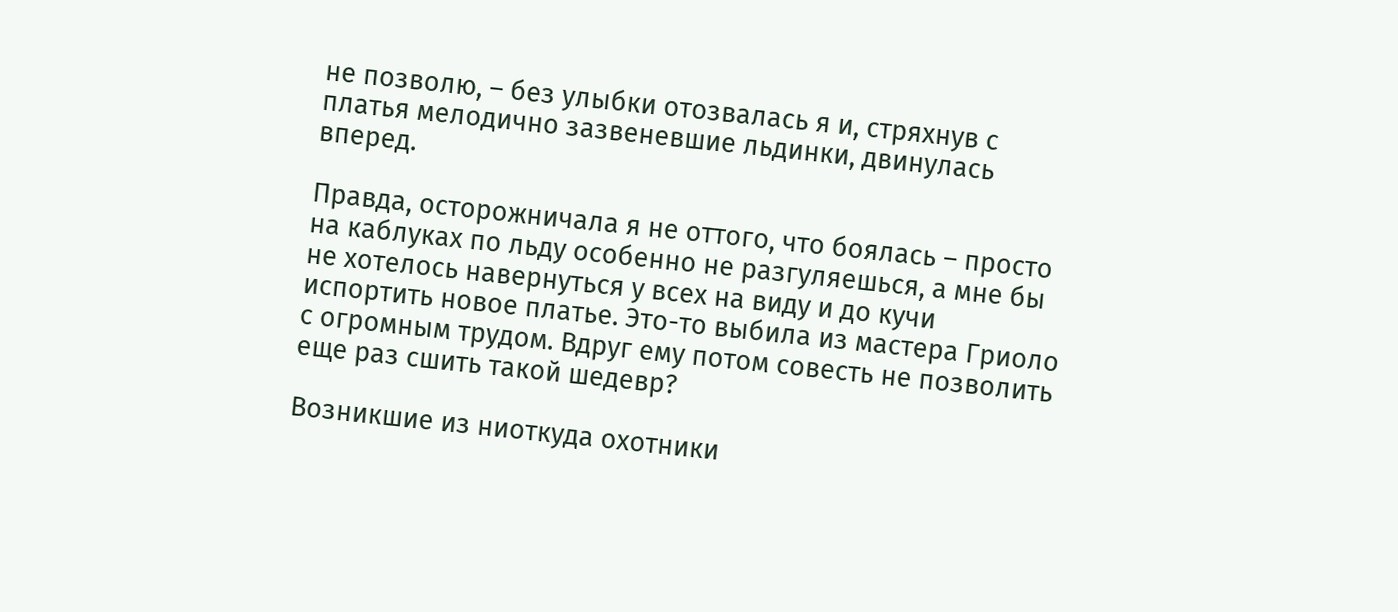не позволю, – без улыбки отозвалась я и, стряхнув с платья мелодично зазвеневшие льдинки, двинулась вперед.

Правда, осторожничала я не оттого, что боялась – просто на каблуках по льду особенно не разгуляешься, а мне бы не хотелось навернуться у всех на виду и до кучи испортить новое платье. Это-то выбила из мастера Гриоло с огромным трудом. Вдруг ему потом совесть не позволить еще раз сшить такой шедевр?

Возникшие из ниоткуда охотники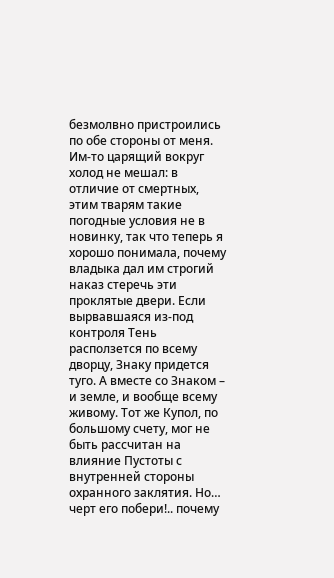безмолвно пристроились по обе стороны от меня. Им-то царящий вокруг холод не мешал: в отличие от смертных, этим тварям такие погодные условия не в новинку, так что теперь я хорошо понимала, почему владыка дал им строгий наказ стеречь эти проклятые двери. Если вырвавшаяся из-под контроля Тень расползется по всему дворцу, Знаку придется туго. А вместе со Знаком – и земле, и вообще всему живому. Тот же Купол, по большому счету, мог не быть рассчитан на влияние Пустоты с внутренней стороны охранного заклятия. Но… черт его побери!.. почему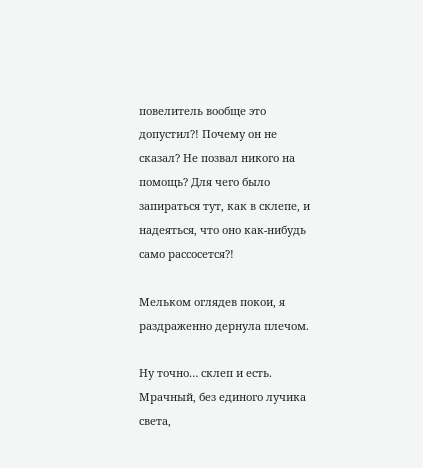повелитель вообще это допустил?! Почему он не сказал? Не позвал никого на помощь? Для чего было запираться тут, как в склепе, и надеяться, что оно как-нибудь само рассосется?!

Мельком оглядев покои, я раздраженно дернула плечом.

Ну точно… склеп и есть. Мрачный, без единого лучика света,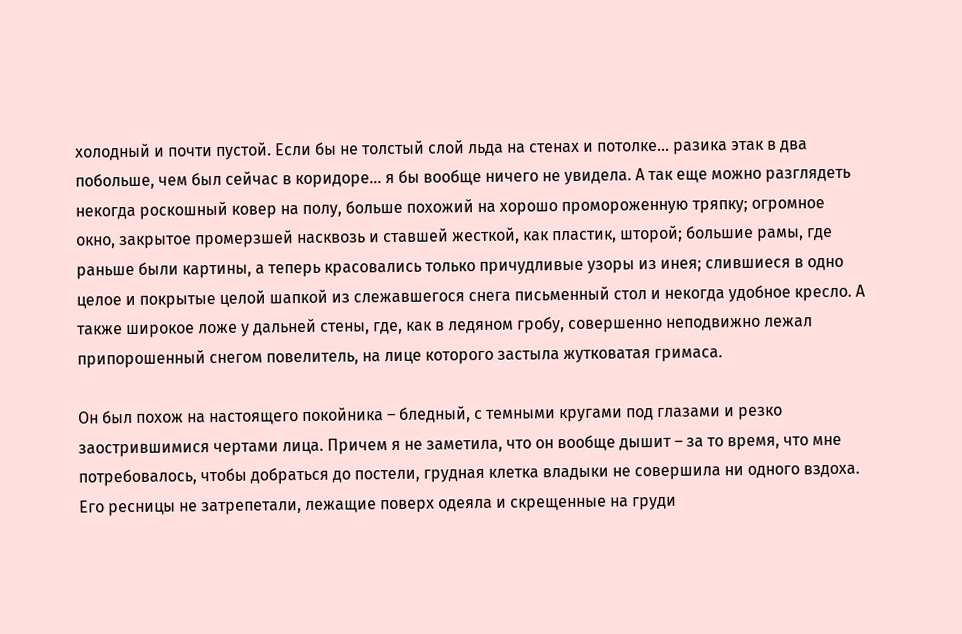холодный и почти пустой. Если бы не толстый слой льда на стенах и потолке… разика этак в два побольше, чем был сейчас в коридоре… я бы вообще ничего не увидела. А так еще можно разглядеть некогда роскошный ковер на полу, больше похожий на хорошо промороженную тряпку; огромное окно, закрытое промерзшей насквозь и ставшей жесткой, как пластик, шторой; большие рамы, где раньше были картины, а теперь красовались только причудливые узоры из инея; слившиеся в одно целое и покрытые целой шапкой из слежавшегося снега письменный стол и некогда удобное кресло. А также широкое ложе у дальней стены, где, как в ледяном гробу, совершенно неподвижно лежал припорошенный снегом повелитель, на лице которого застыла жутковатая гримаса.

Он был похож на настоящего покойника – бледный, с темными кругами под глазами и резко заострившимися чертами лица. Причем я не заметила, что он вообще дышит – за то время, что мне потребовалось, чтобы добраться до постели, грудная клетка владыки не совершила ни одного вздоха. Его ресницы не затрепетали, лежащие поверх одеяла и скрещенные на груди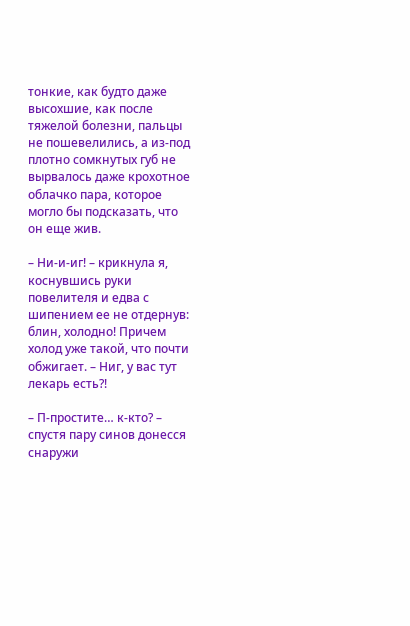тонкие, как будто даже высохшие, как после тяжелой болезни, пальцы не пошевелились, а из-под плотно сомкнутых губ не вырвалось даже крохотное облачко пара, которое могло бы подсказать, что он еще жив.

– Ни-и-иг! – крикнула я, коснувшись руки повелителя и едва с шипением ее не отдернув: блин, холодно! Причем холод уже такой, что почти обжигает. – Ниг, у вас тут лекарь есть?!

– П-простите… к-кто? – спустя пару синов донесся снаружи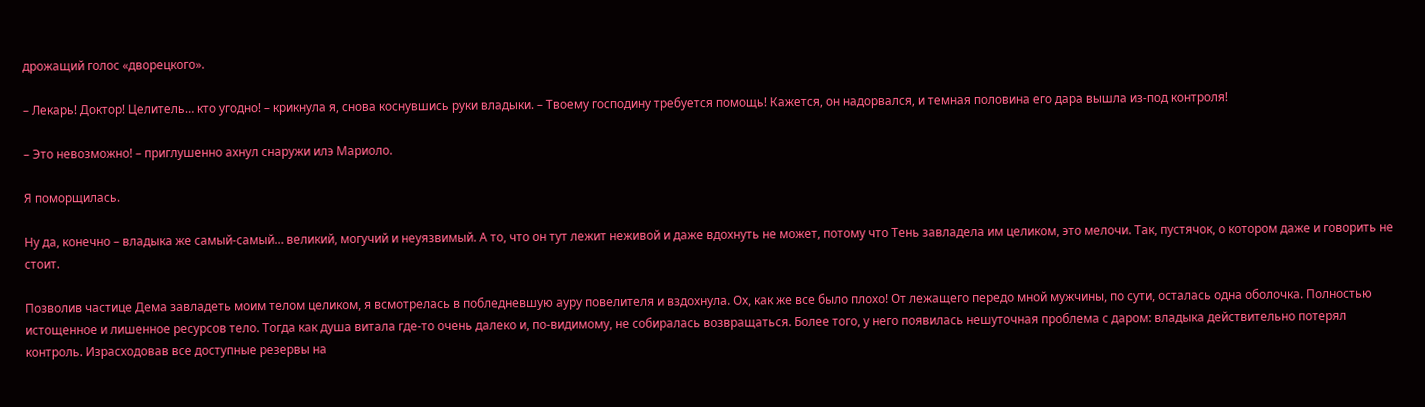дрожащий голос «дворецкого».

– Лекарь! Доктор! Целитель… кто угодно! – крикнула я, снова коснувшись руки владыки. – Твоему господину требуется помощь! Кажется, он надорвался, и темная половина его дара вышла из-под контроля!

– Это невозможно! – приглушенно ахнул снаружи илэ Мариоло.

Я поморщилась.

Ну да, конечно – владыка же самый-самый… великий, могучий и неуязвимый. А то, что он тут лежит неживой и даже вдохнуть не может, потому что Тень завладела им целиком, это мелочи. Так, пустячок, о котором даже и говорить не стоит.

Позволив частице Дема завладеть моим телом целиком, я всмотрелась в побледневшую ауру повелителя и вздохнула. Ох, как же все было плохо! От лежащего передо мной мужчины, по сути, осталась одна оболочка. Полностью истощенное и лишенное ресурсов тело. Тогда как душа витала где-то очень далеко и, по-видимому, не собиралась возвращаться. Более того, у него появилась нешуточная проблема с даром: владыка действительно потерял контроль. Израсходовав все доступные резервы на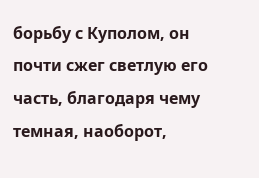борьбу с Куполом, он почти сжег светлую его часть, благодаря чему темная, наоборот,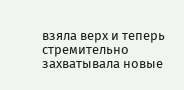взяла верх и теперь стремительно захватывала новые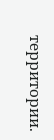территории.